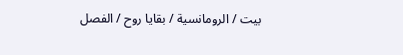بيت / الرومانسية / بقايا روح / الفصل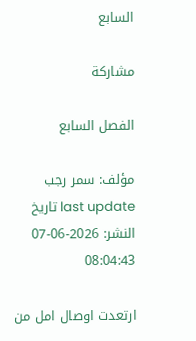السابع

مشاركة

الفصل السابع

مؤلف: سمر رجب
last update تاريخ النشر: 2026-06-07 08:04:43

ارتعدت اوصال امل من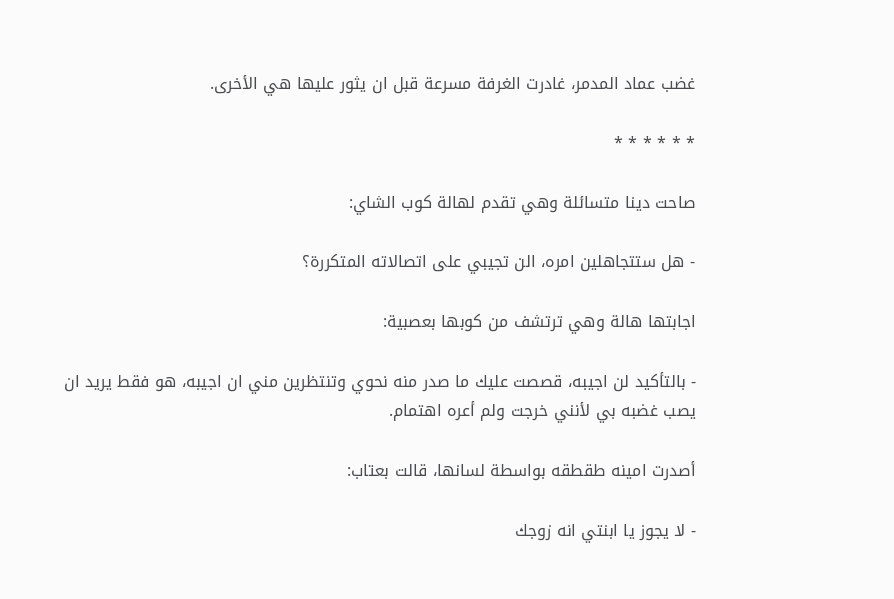غضب عماد المدمر، غادرت الغرفة مسرعة قبل ان يثور عليها هي الأخرى.

* * * * * *

صاحت دينا متسائلة وهي تقدم لهالة كوب الشاي:

- هل ستتجاهلين امره، الن تجيبي على اتصالاته المتكررة؟

اجابتها هالة وهي ترتشف من كوبها بعصبية:

- بالتأكيد لن اجيبه، قصصت عليك ما صدر منه نحوي وتنتظرين مني ان اجيبه، هو فقط يريد ان يصب غضبه بي لأنني خرجت ولم أعره اهتمام.

أصدرت امينه طقطقه بواسطة لسانها، قالت بعتاب:

- لا يجوز يا ابنتي انه زوجك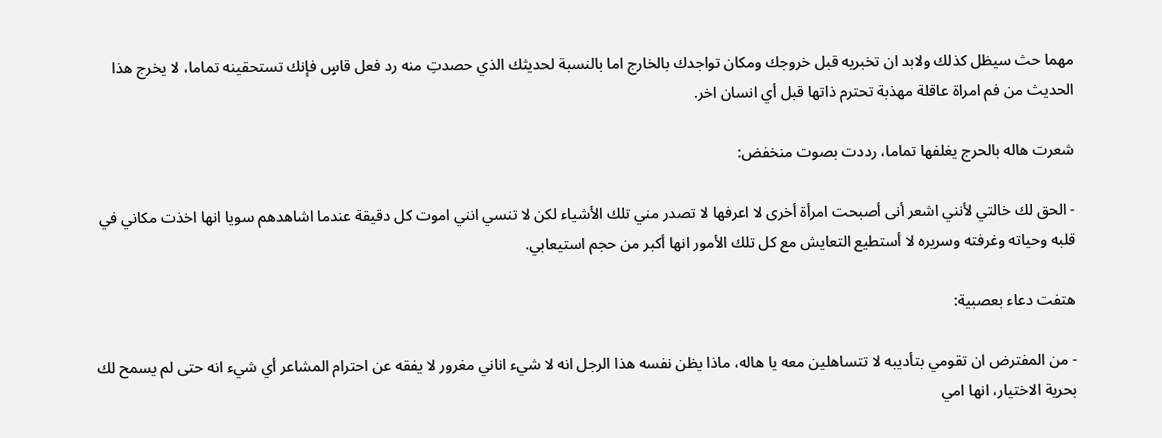مهما حث سيظل كذلك ولابد ان تخبريه قبل خروجك ومكان تواجدك بالخارج اما بالنسبة لحديثك الذي حصدتِ منه رد فعل قاسٍ فإنك تستحقينه تماما، لا يخرج هذا الحديث من فم امراة عاقلة مهذبة تحترم ذاتها قبل أي انسان اخر.

شعرت هاله بالحرج يغلفها تماما، رددت بصوت منخفض:

- الحق لك خالتي لأنني اشعر أنى أصبحت امرأة أخرى لا اعرفها لا تصدر مني تلك الأشياء لكن لا تنسي انني اموت كل دقيقة عندما اشاهدهم سويا انها اخذت مكاني في قلبه وحياته وغرفته وسريره لا أستطيع التعايش مع كل تلك الأمور انها أكبر من حجم استيعابي.

هتفت دعاء بعصبية:

- من المفترض ان تقومي بتأديبه لا تتساهلين معه يا هاله، ماذا يظن نفسه هذا الرجل انه لا شيء اناني مغرور لا يفقه عن احترام المشاعر أي شيء انه حتى لم يسمح لك بحرية الاختيار، انها امي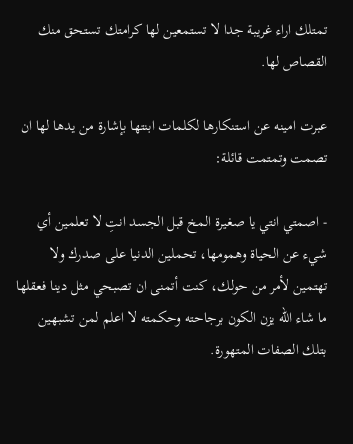تمتلك اراء غريبة جدا لا تستمعين لها كرامتك تستحق منك القصاص لها.

عبرت امينه عن استنكارها لكلمات ابنتها بإشارة من يدها لها ان تصمت وتمتمت قائلة:

- اصمتي انتي يا صغيرة المخ قبل الجسد انتِ لا تعلمين أي شيء عن الحياة وهمومها، تحملين الدنيا على صدرك ولا تهتمين لأمر من حولك، كنت أتمنى ان تصبحي مثل دينا فعقلها ما شاء الله يزن الكون برجاحته وحكمته لا اعلم لمن تشبهين بتلك الصفات المتهورة.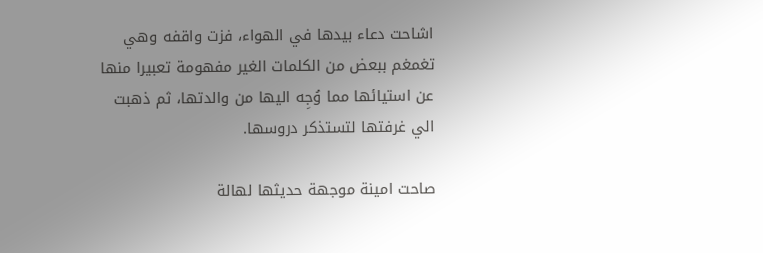اشاحت دعاء بيدها في الهواء، فزت واقفه وهي تغمغم ببعض من الكلمات الغير مفهومة تعبيرا منها عن استيائها مما وُجِه اليها من والدتها، ثم ذهبت الي غرفتها لتستذكر دروسها.

صاحت امينة موجهة حديثها لهالة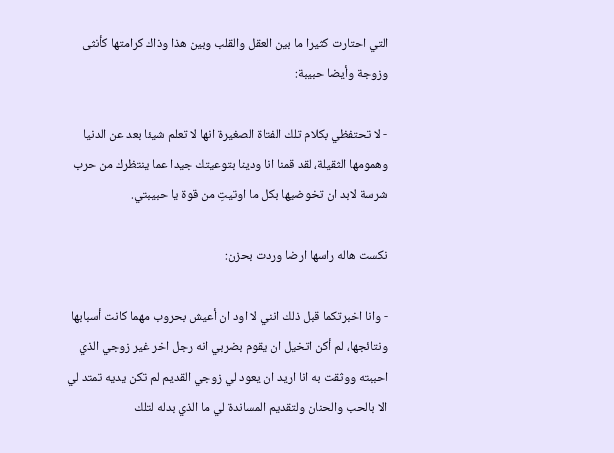التي احتارت كثيرا ما بين العقل والقلب وبين هذا وذاك كرامتها كأنثى وزوجة وأيضا حبيبة:

- لا تحتفظي بكلام تلك الفتاة الصغيرة انها لا تعلم شيئا بعد عن الدنيا وهمومها الثقيلة، لقد قمنا انا ودينا بتوعيتك جيدا عما ينتظرك من حرب شرسة لابد ان تخوضيها بكل ما اوتيتِ من قوة يا حبيبتي.

نكست هاله راسها ارضا وردت بحزن:

- وانا اخبرتكما قبل ذلك انني لا اود ان أعيش بحروب مهما كانت أسبابها ونتائجها، لم أكن اتخيل ان يقوم بضربي انه رجل اخر غير زوجي الذي احببته ووثقت به انا اريد ان يعود لي زوجي القديم لم تكن يديه تمتد لي الا بالحب والحنان ولتقديم المساندة لي ما الذي بدله لتلك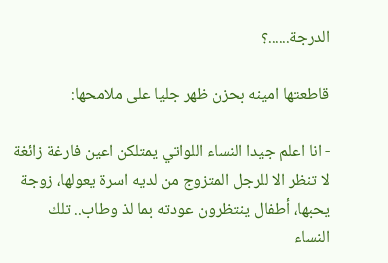الدرجة......؟

قاطعتها امينه بحزن ظهر جليا على ملامحها:

- انا اعلم جيدا النساء اللواتي يمتلكن اعين فارغة زائغة لا تنظر الا للرجل المتزوج من لديه اسرة يعولها، زوجة يحبها، أطفال ينتظرون عودته بما لذ وطاب.. تلك النساء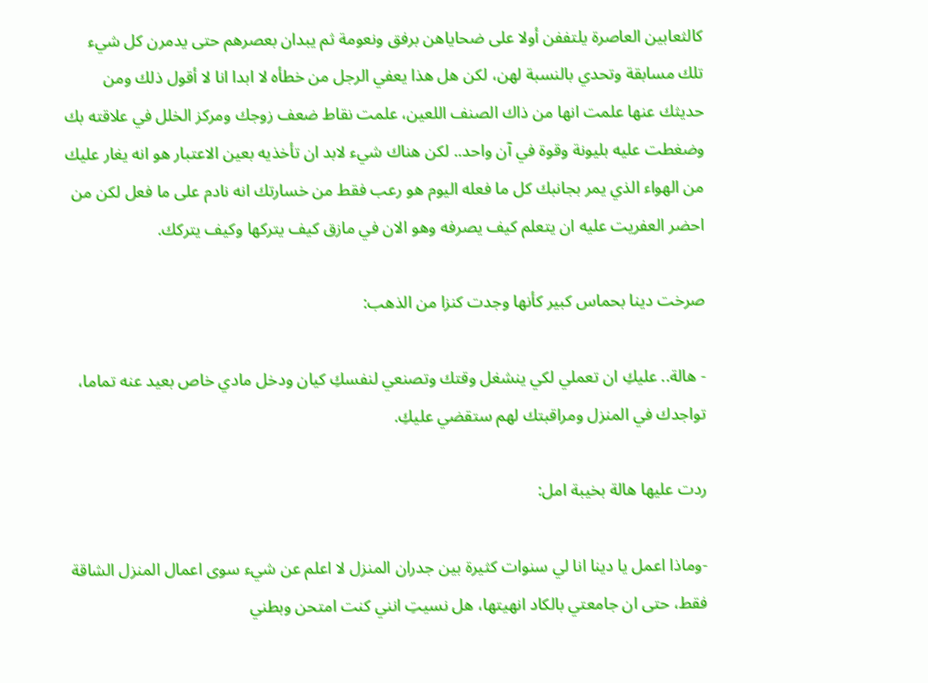كالثعابين العاصرة يلتففن أولا على ضحاياهن برفق ونعومة ثم يبدان بعصرهم حتى يدمرن كل شيء تلك مسابقة وتحدي بالنسبة لهن، لكن هل هذا يعفي الرجل من خطأه لا ابدا انا لا أقول ذلك ومن حديثك عنها علمت انها من ذاك الصنف اللعين، علمت نقاط ضعف زوجك ومركز الخلل في علاقته بك وضغطت عليه بليونة وقوة في آن واحد.. لكن هناك شيء لابد ان تأخذيه بعين الاعتبار هو انه يغار عليك من الهواء الذي يمر بجانبك كل ما فعله اليوم هو رعب فقط من خسارتك انه نادم على ما فعل لكن من احضر العفريت عليه ان يتعلم كيف يصرفه وهو الان في مازق كيف يتركها وكيف يتركك.

صرخت دينا بحماس كبير كأنها وجدت كنزا من الذهب:

- هالة.. عليكِ ان تعملي لكي ينشغل وقتك وتصنعي لنفسكِ كيان ودخل مادي خاص بعيد عنه تماما، تواجدك في المنزل ومراقبتك لهم ستقضي عليكِ.

ردت عليها هالة بخيبة امل:

-وماذا اعمل يا دينا انا لي سنوات كثيرة بين جدران المنزل لا اعلم عن شيء سوى اعمال المنزل الشاقة فقط، حتى ان جامعتي بالكاد انهيتها، هل نسيتِ انني كنت امتحن وبطني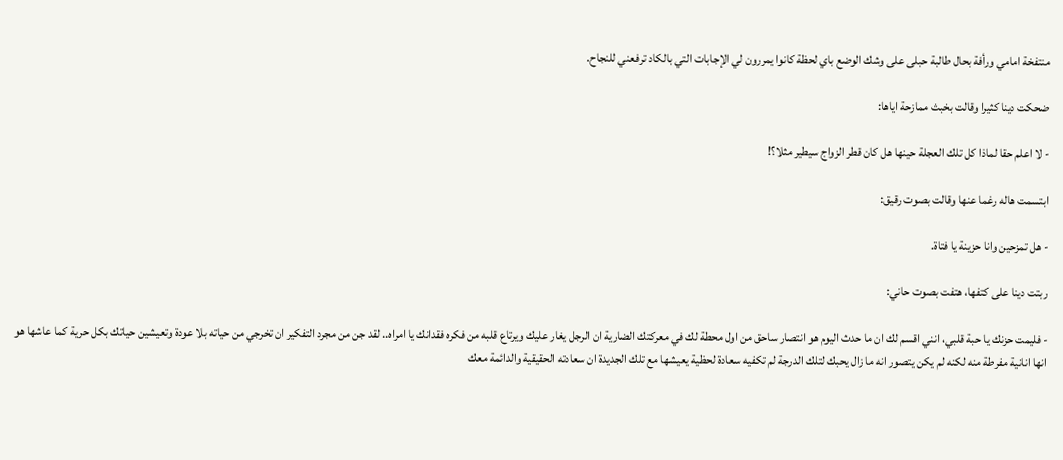منتفخة امامي ورأفة بحال طالبة حبلى على وشك الوضع باي لحظة كانوا يمررون لي الإجابات التي بالكاد ترفعني للنجاح.

ضحكت دينا كثيرا وقالت بخبث ممازحة اياها:

- لا اعلم حقا لماذا كل تلك العجلة حينها هل كان قطر الزواج سيطير مثلا؟!

ابتسمت هاله رغما عنها وقالت بصوت رقيق:

- هل تمزحين وانا حزينة يا فتاة.

ربتت دينا على كتفها، هتفت بصوت حاني:

- فليمت حزنك يا حبة قلبي، انني اقسم لك ان ما حدث اليوم هو انتصار ساحق من اول محطة لك في معركتك الضارية ان الرجل يغار عليك ويرتاع قلبه من فكره فقدانك يا امراه.. لقد جن من مجرد التفكير ان تخرجي من حياته بلا عودة وتعيشين حياتك بكل حرية كما عاشها هو انها انانية مفرطة منه لكنه لم يكن يتصور انه ما زال يحبك لتلك الدرجة لم تكفيه سعادة لحظية يعيشها مع تلك الجديدة ان سعادته الحقيقية والدائمة معك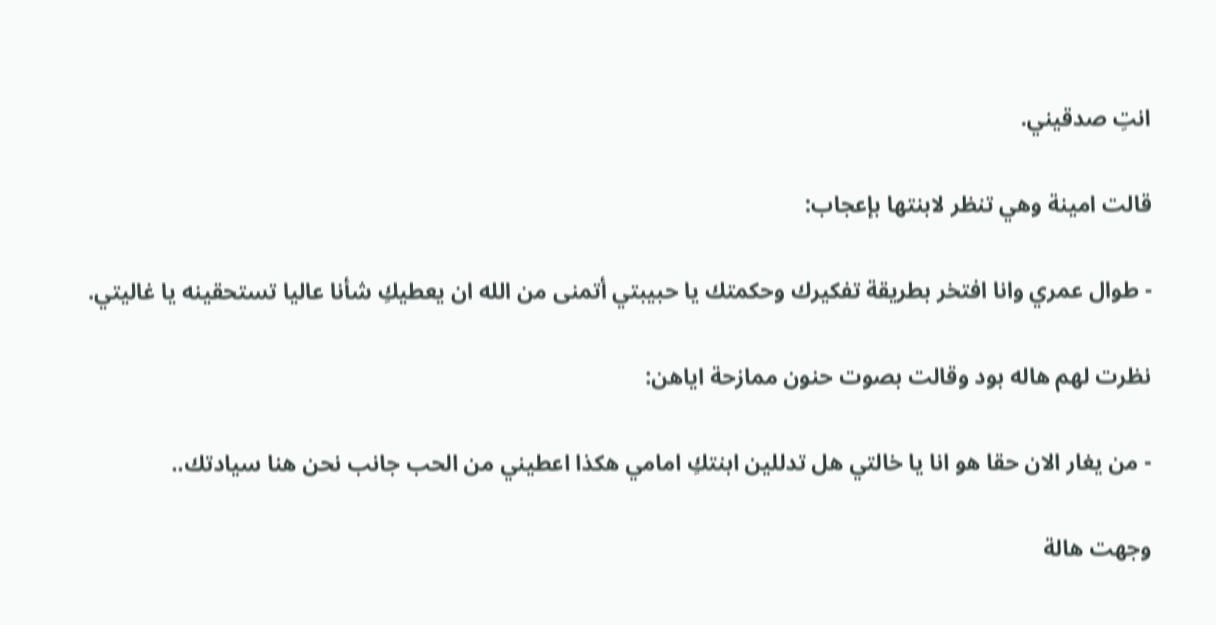انتِ صدقيني.

قالت امينة وهي تنظر لابنتها بإعجاب:

- طوال عمري وانا افتخر بطريقة تفكيرك وحكمتك يا حبيبتي أتمنى من الله ان يعطيكِ شأنا عاليا تستحقينه يا غاليتي.

نظرت لهم هاله بود وقالت بصوت حنون ممازحة اياهن:

- من يغار الان حقا هو انا يا خالتي هل تدللين ابنتكِ امامي هكذا اعطيني من الحب جانب نحن هنا سيادتك..

وجهت هالة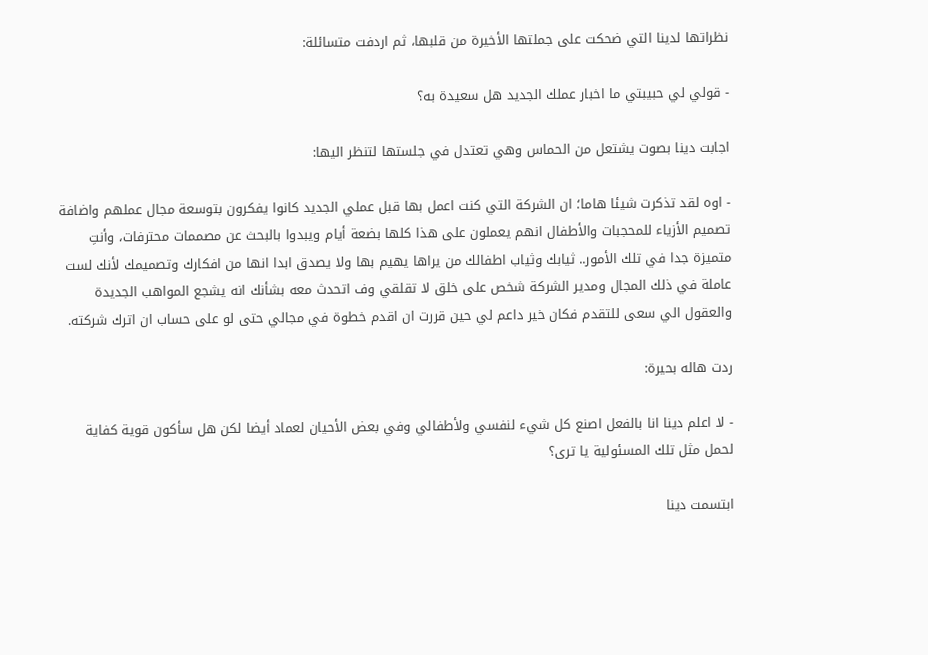نظراتها لدينا التي ضحكت على جملتها الأخيرة من قلبها، ثم اردفت متسائلة:

- قولي لي حبيبتي ما اخبار عملك الجديد هل سعيدة به؟

اجابت دينا بصوت يشتعل من الحماس وهي تعتدل في جلستها لتنظر اليها:

- اوه لقد تذكرت شيئا هاما؛ ان الشركة التي كنت اعمل بها قبل عملي الجديد كانوا يفكرون بتوسعة مجال عملهم واضافة تصميم الأزياء للمحجبات والأطفال انهم يعملون على هذا كلها بضعة أيام ويبدوا بالبحث عن مصممات محترفات، وأنتِ متميزة جدا في تلك الأمور.. ثيابك وثياب اطفالك من يراها يهيم بها ولا يصدق ابدا انها من افكارك وتصميمك لأنك لست عاملة في ذلك المجال ومدير الشركة شخص على خلق لا تقلقي وف اتحدث معه بشأنك انه يشجع المواهب الجديدة والعقول الي سعى للتقدم فكان خير داعم لي حين قررت ان اقدم خطوة في مجالي حتى لو على حساب ان اترك شركته.

ردت هاله بحيرة:

- لا اعلم دينا انا بالفعل اصنع كل شيء لنفسي ولأطفالي وفي بعض الأحيان لعماد أيضا لكن هل سأكون قوية كفاية لحمل مثل تلك المسئولية يا ترى؟

ابتسمت دينا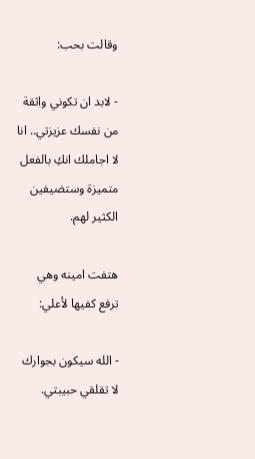وقالت بحب:

- لابد ان تكوني واثقة من نفسك عزيزتي.. انا لا اجاملك انكِ بالفعل متميزة وستضيفين الكثير لهم.

هتفت امينه وهي ترفع كفيها لأعلي:

- الله سيكون بجوارك لا تقلقي حبيبتي.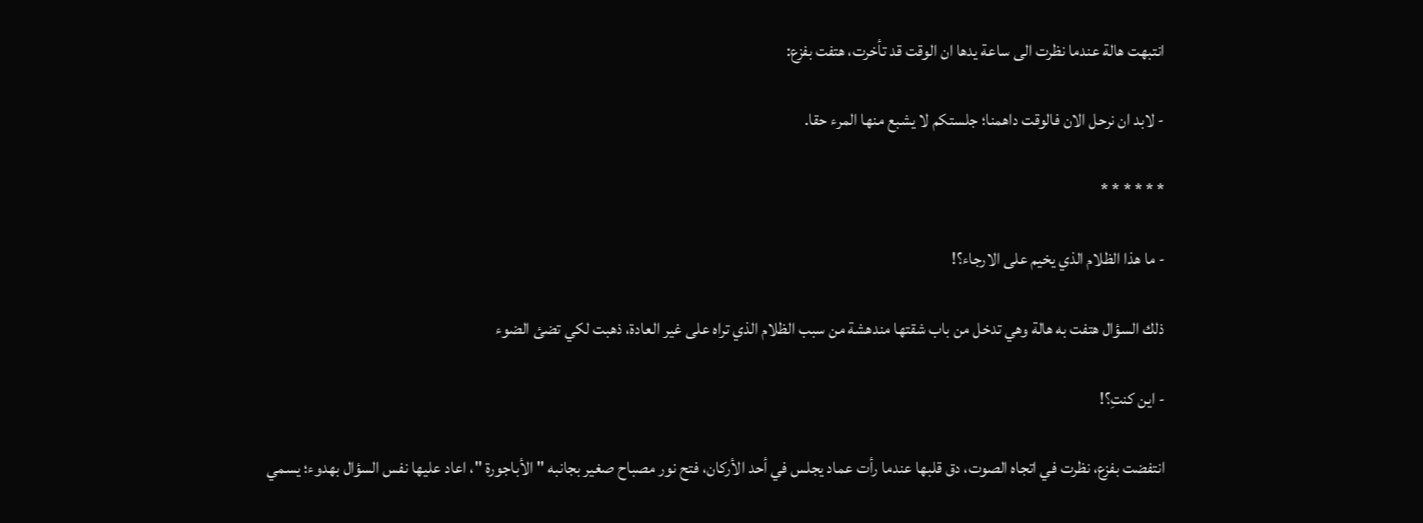انتبهت هالة عندما نظرت الى ساعة يدها ان الوقت قد تأخرت، هتفت بفزع:

- لابد ان نرحل الان فالوقت داهمنا؛ جلستكم لا يشبع منها المرء حقا.

* * * * * *

- ما هذا الظلام الذي يخيم على الارجاء؟!

ذلك السؤال هتفت به هالة وهي تدخل من باب شقتها مندهشة من سبب الظلام الذي تراه على غير العادة، ذهبت لكي تضئ الضوء

- اين كنتِ؟!

انتفضت بفزع، نظرت في اتجاه الصوت، دق قلبها عندما رأت عماد يجلس في أحد الأركان، فتح نور مصباح صغير بجانبه " الأباجورة "، اعاد عليها نفس السؤال بهدوء؛ يسمي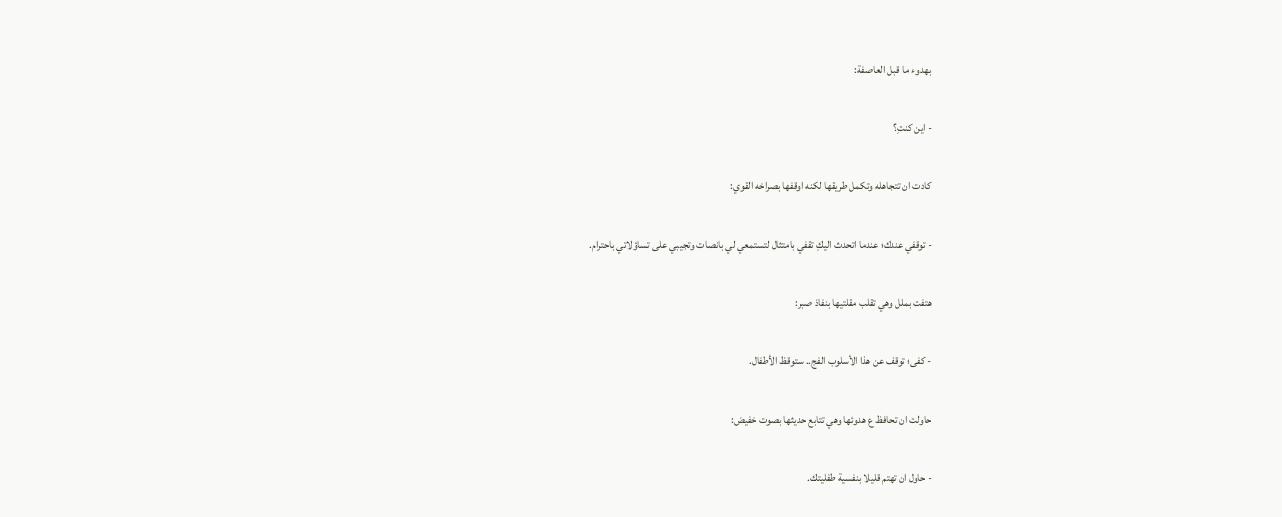بهدوء ما قبل العاصفة:

- اين كنتِ؟

كادت ان تتجاهله وتكمل طريقها لكنه اوقفها بصراخه القوي:

- توقفي عندك؛ عندما اتحدث اليكِ تقفي بامتثال لتستمعي لي بانصات وتجيبي على تساؤلاتي باحترام.

هتفت بملل وهي تقلب مقلتيها بنفاذ صبر:

- كفى؛ توقف عن هذا الأسلوب الفج.. ستوقظ الأطفال.

حاولت ان تحافظ ع هدوئها وهي تتابع حديثها بصوت خفيض:

- حاول ان تهتم قليلا بنفسية طفليتك.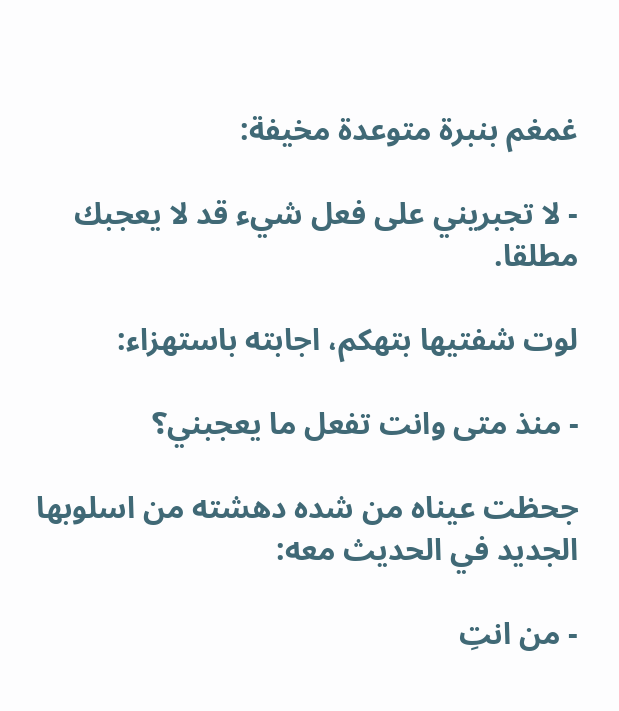غمغم بنبرة متوعدة مخيفة:

- لا تجبريني على فعل شيء قد لا يعجبك مطلقا.

لوت شفتيها بتهكم، اجابته باستهزاء:

- منذ متى وانت تفعل ما يعجبني؟

جحظت عيناه من شده دهشته من اسلوبها الجديد في الحديث معه:

- من انتِ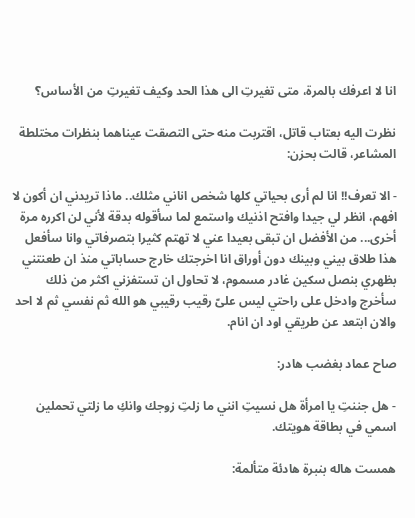انا لا اعرفك بالمرة، متى تغيرتِ الى هذا الحد وكيف تغيرتِ من الأساس؟

نظرت اليه بعتاب قاتل، اقتربت منه حتى التصقت عيناهما بنظرات مختلطة المشاعر، قالت بحزن:

- الا تعرف!! انا لم أرى بحياتي كلها شخص اناني مثلك.. ماذا تريدني ان أكون لا افهم، انظر لي جيدا وافتح اذنيك واستمع لما سأقوله بدقة لأني لن اكرره مرة أخرى... من الأفضل ان تبقى بعيدا عني لا تهتم كثيرا بتصرفاتي وانا سأفعل هذا طلاق بيني وبينك دون أوراق انا اخرجتك خارج حساباتي منذ ان طعنتني بظهري بنصل سكين غادر مسموم، لا تحاول ان تستفزني اكثر من ذلك سأخرج وادخل على راحتي ليس علىّ رقيب رقيبي هو الله ثم نفسي ثم لا احد والان ابتعد عن طريقي اود ان انام.

صاح عماد بغضب هادر:

- هل جننتِ يا امرأة هل نسيتِ انني ما زلتِ زوجك وانكِ ما زلتي تحملين اسمي في بطاقة هويتك.

همست هاله بنبرة هادئة متألمة: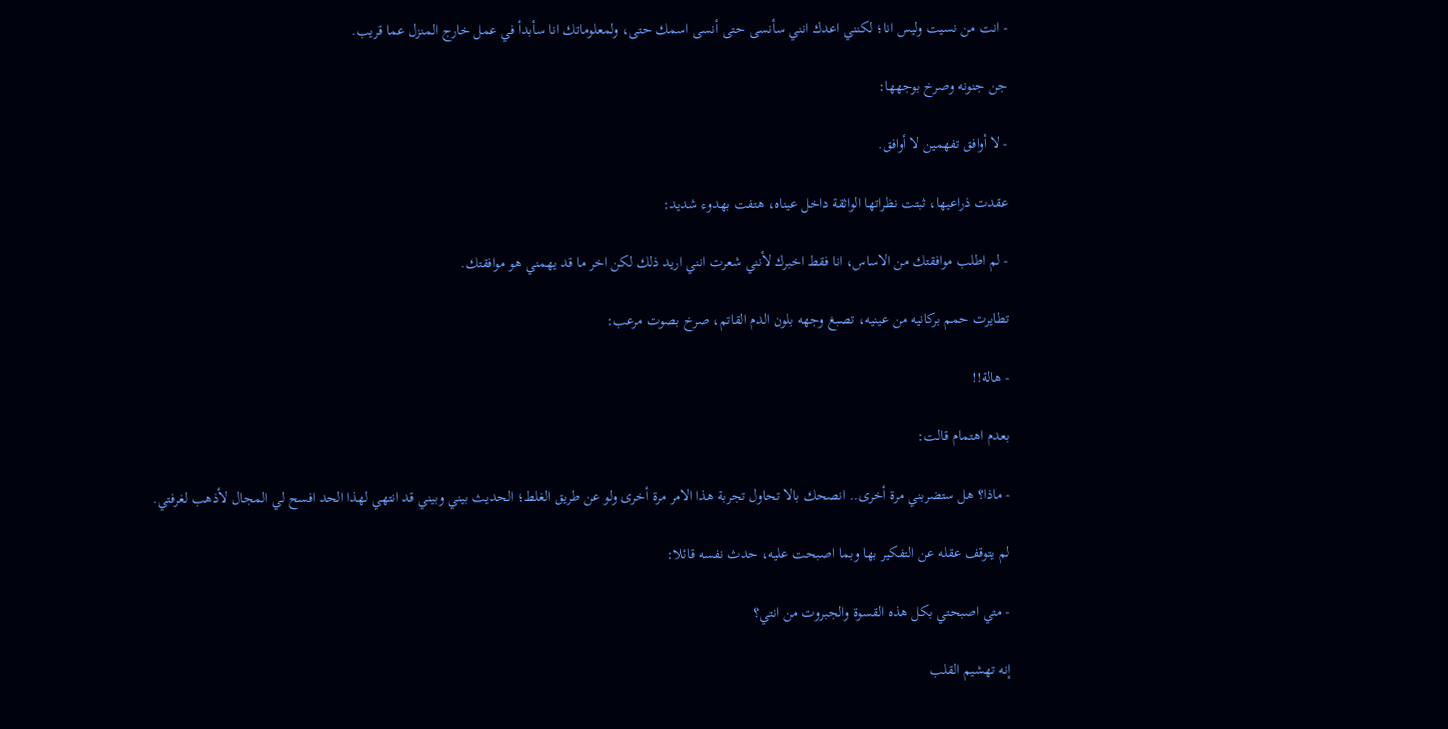- انت من نسيت وليس انا؛ لكنني اعدك انني سأنسى حتى أنسى اسمك حتى، ولمعلوماتك انا سأبدأ في عمل خارج المنزل عما قريب.

جن جنونه وصرخ بوجهها:

- لا أوافق تفهمين لا أوافق.

عقدت ذراعيها، ثبتت نظراتها الواثقة داخل عيناه، هتفت بهدوء شديد:

- لم اطلب موافقتك من الاساس، انا فقط اخبرك لأنني شعرت انني اريد ذلك لكن اخر ما قد يهمني هو موافقتك.

تطايرت حمم بركانيه من عينيه، تصبغ وجهه بلون الدم القاتم، صرخ بصوت مرعب:

- هالة!!

بعدم اهتمام قالت:

- ماذا؟ هل ستضربني مرة أخرى.. انصحك بالا تحاول تجربة هذا الامر مرة أخرى ولو عن طريق الغلط؛ الحديث بيني وبيني قد انتهي لهذا الحد افسح لي المجال لأذهب لغرفتي.

لم يتوقف عقله عن التفكير بها وبما اصبحت عليه، حدث نفسه قائلا:

- متي اصبحتي بكل هذه القسوة والجبروت من انتي؟

إنه تهشيم القلب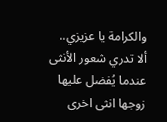والكرامة يا عزيزي.. ألا تدري شعور الأنثى عندما يُفضل عليها زوجها انثى اخرى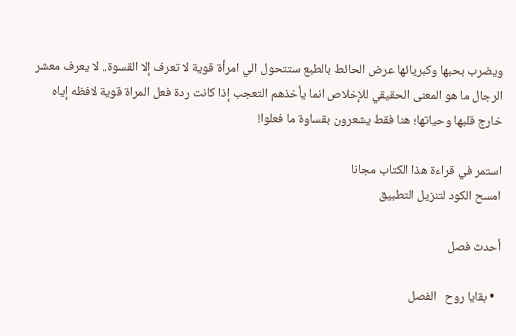ويضرب بحبها وكبريائها عرض الحائط بالطبع ستتحول الي امرأة قوية لا تعرف إلا القسوة.. لا يعرف معشر الرجال ما هو المعنى الحقيقي للإخلاص انما يأخذهم التعجب إذا كانت ردة فعل المراة قوية لافظه إياه خارج قلبها وحياتها؛ هنا فقط يشعرون بقساوة ما فعلوا!

استمر في قراءة هذا الكتاب مجانا
امسح الكود لتنزيل التطبيق

أحدث فصل

  • بقايا روح   الفصل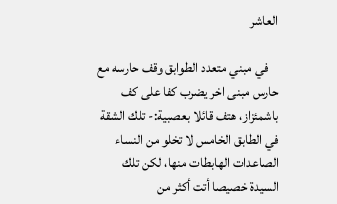العاشر

    في مبني متعدد الطوابق وقف حارسه مع حارس مبنى اخر يضرب كفا على كف باشمئزاز، هتف قائلا بعصبية:- تلك الشقة في الطابق الخامس لا تخلو من النساء الصاعدات الهابطات منها، لكن تلك السيدة خصيصا أتت أكثر من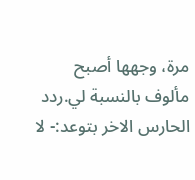مرة، وجهها أصبح مألوف بالنسبة لي.ردد الحارس الاخر بتوعد:- لا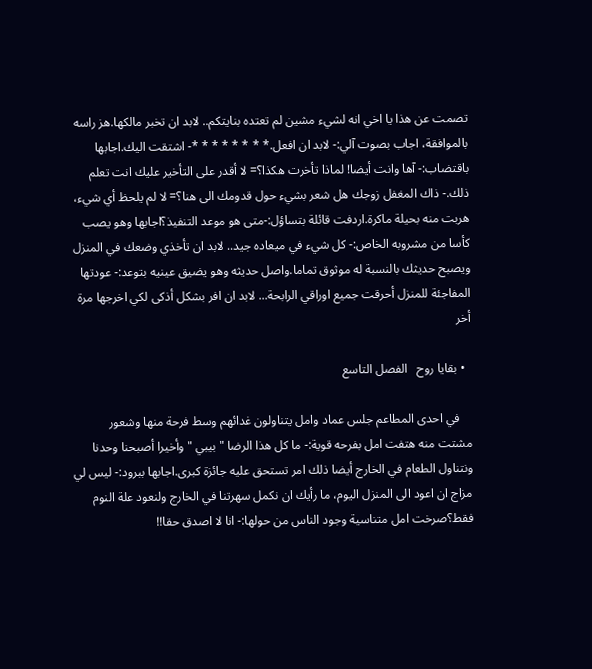تصمت عن هذا يا اخي انه لشيء مشين لم تعتده بنايتكم.. لابد ان تخبر مالكها.هز راسه بالموافقة، اجاب بصوت آلي:- لابد ان افعل.* * * * * * * *- اشتقت اليك.اجابها باقتضاب:- آها وانت أيضا! لماذا تأخرت هكذا؟= لا أقدر على التأخير عليك انت تعلم ذلك.- ذاك المغفل زوجك هل شعر بشيء حول قدومك الى هنا؟= لا لم يلحظ أي شيء، هربت منه بحيلة ماكرة.اردفت قائلة بتساؤل:-متى هو موعد التنفيذ؟اجابها وهو يصب كأسا من مشروبه الخاص:- كل شيء في ميعاده جيد.. لابد ان تأخذي وضعك في المنزل ويصبح حديثك بالنسبة له موثوق تماما.واصل حديثه وهو يضيق عينيه بتوعد:- عودتها المفاجئة للمنزل أحرقت جميع اوراقي الرابحة... لابد ان افر بشكل أذكى لكي اخرجها مرة أخر

  • بقايا روح   الفصل التاسع

    في احدى المطاعم جلس عماد وامل يتناولون غدائهم وسط فرحة منها وشعور مشتت منه هتفت امل بفرحه قوية:- ما كل هذا الرضا " بيبي " وأخيرا أصبحنا وحدنا ونتناول الطعام في الخارج أيضا ذلك امر تستحق عليه جائزة كبرى.اجابها ببرود:- ليس لي مزاج ان اعود الى المنزل اليوم، ما رأيك ان نكمل سهرتنا في الخارج ولنعود علة النوم فقط؟صرخت امل متناسية وجود الناس من حولها:- انا لا اصدق حقا!!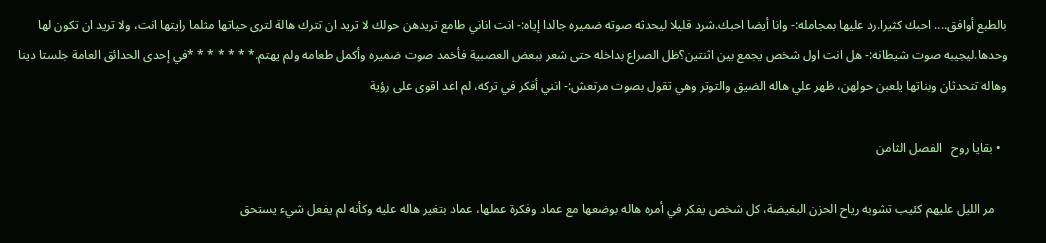بالطبع أوافق.... احبك كثيرا.رد عليها بمجامله:- وانا أيضا احبك.شرد قليلا ليحدثه صوته ضميره جالدا إياه:- انت اناني طامع تريدهن حولك لا تريد ان تترك هالة لترى حياتها مثلما رايتها انت، ولا تريد ان تكون لها وحدها.ليجيبه صوت شيطانه:- هل انت اول شخص يجمع بين اثنتين؟ظل الصراع بداخله حتى شعر ببعض العصبية فأخمد صوت ضميره وأكمل طعامه ولم يهتم.* * * * * * *في إحدى الحدائق العامة جلستا دينا وهاله تتحدثان وبناتها يلعبن حولهن، ظهر علي هاله الضيق والتوتر وهي تقول بصوت مرتعش:- انني أفكر في تركه، لم اعد اقوى على رؤية

  • بقايا روح   الفصل الثامن

    مر الليل عليهم كئيب تشوبه رياح الحزن البغيضة، كل شخص يفكر في أمره هاله بوضعها مع عماد وفكرة عملها، عماد بتغير هاله عليه وكأنه لم يفعل شيء يستحق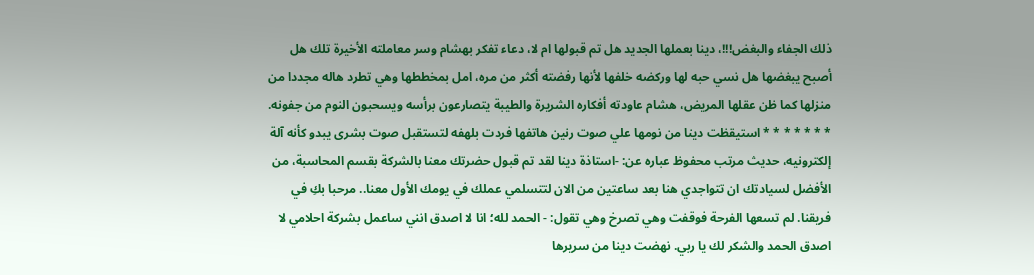ذلك الجفاء والبغض!!!، دينا بعملها الجديد هل تم قبولها ام لا، دعاء تفكر بهشام وسر معاملته الأخيرة تلك هل أصبح يبغضها هل نسي حبه لها وركضه خلفها لأنها رفضته أكثر من مره، امل بمخططها وهي تطرد هاله مجددا من منزلها كما ظن عقلها المريض، هشام عاودته أفكاره الشريرة والطيبة يتصارعون برأسه ويسحبون النوم من جفونه. * * * * * * * استيقظت دينا من نومها علي صوت رنين هاتفها فردت بلهفه لتستقبل صوت بشرى يبدو كأنه آلة إلكترونيه، حديث مرتب محفوظ عباره عن: -استاذة دينا لقد تم قبول حضرتك معنا بالشركة بقسم المحاسبة، من الأفضل لسيادتك ان تتواجدي هنا بعد ساعتين من الان لتتسلمي عملك في يومك الأول معنا.. مرحبا بكِ في فريقنا. لم تسعها الفرحة فوقفت وهي تصرخ وهي تقول: - الحمد لله؛ انا لا اصدق انني ساعمل بشركة احلامي لا اصدق الحمد والشكر لك يا ربي. نهضت دينا من سريرها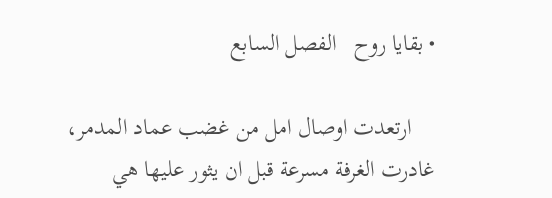• بقايا روح   الفصل السابع

    ارتعدت اوصال امل من غضب عماد المدمر، غادرت الغرفة مسرعة قبل ان يثور عليها هي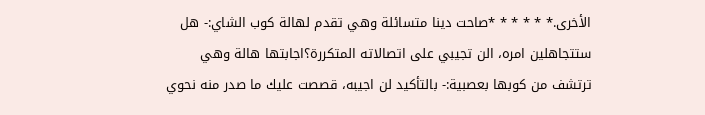الأخرى.* * * * * *صاحت دينا متسائلة وهي تقدم لهالة كوب الشاي:- هل ستتجاهلين امره، الن تجيبي على اتصالاته المتكررة؟اجابتها هالة وهي ترتشف من كوبها بعصبية:- بالتأكيد لن اجيبه، قصصت عليك ما صدر منه نحوي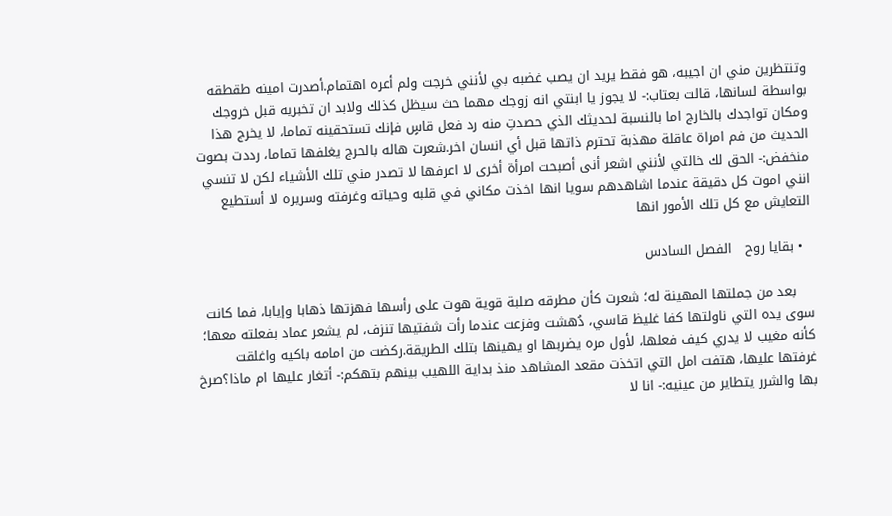وتنتظرين مني ان اجيبه، هو فقط يريد ان يصب غضبه بي لأنني خرجت ولم أعره اهتمام.أصدرت امينه طقطقه بواسطة لسانها، قالت بعتاب:- لا يجوز يا ابنتي انه زوجك مهما حث سيظل كذلك ولابد ان تخبريه قبل خروجك ومكان تواجدك بالخارج اما بالنسبة لحديثك الذي حصدتِ منه رد فعل قاسٍ فإنك تستحقينه تماما، لا يخرج هذا الحديث من فم امراة عاقلة مهذبة تحترم ذاتها قبل أي انسان اخر.شعرت هاله بالحرج يغلفها تماما، رددت بصوت منخفض:- الحق لك خالتي لأنني اشعر أنى أصبحت امرأة أخرى لا اعرفها لا تصدر مني تلك الأشياء لكن لا تنسي انني اموت كل دقيقة عندما اشاهدهم سويا انها اخذت مكاني في قلبه وحياته وغرفته وسريره لا أستطيع التعايش مع كل تلك الأمور انها

  • بقايا روح   الفصل السادس

    بعد من جملتها المهينة له؛ شعرت كأن مطرقه صلبة قوية هوت على رأسها فهزتها ذهابا وإيابا، فما كانت سوى يده التي ناولتها كفا غليظ قاسي، دُهشت وفزعت عندما رأت شفتيها تنزف، لم يشعر عماد بفعلته معها؛ كأنه مغيب لا يدري كيف فعلها، لأول مره يضربها او يهينها بتلك الطريقة.ركضت من امامه باكيه واغلقت غرفتها عليها، هتفت امل التي اتخذت مقعد المشاهد منذ بداية اللهيب بينهم بتهكم:- أتغار عليها ام ماذا؟صرخ بها والشرر يتطاير من عينيه:- انا لا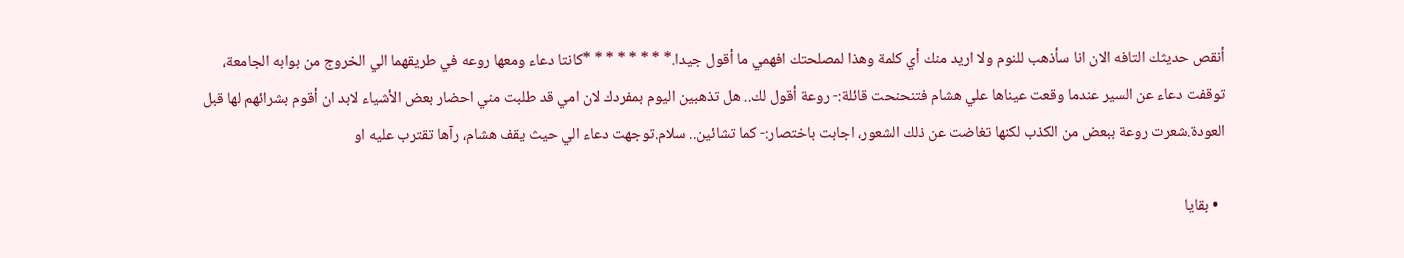أنقص حديثك التافه الان انا سأذهب للنوم ولا اريد منك أي كلمة وهذا لمصلحتك افهمي ما أقول جيدا.* * * * * * * *كانتا دعاء ومعها روعه في طريقهما الي الخروج من بوابه الجامعة، توقفت دعاء عن السير عندما وقعت عيناها علي هشام فتنحنحت قائلة:- روعة أقول لك.. هل تذهبين اليوم بمفردك لان امي قد طلبت مني احضار بعض الأشياء لابد ان أقوم بشرائهم لها قبل العودة.شعرت روعة ببعض من الكذب لكنها تغاضت عن ذلك الشعور، اجابت باختصار:- كما تشائين.. سلام.توجهت دعاء الي حيث يقف هشام، رآها تقترب عليه او

  • بقايا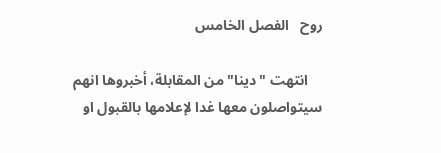روح   الفصل الخامس

    انتهت "دينا" من المقابلة، أخبروها انهم سيتواصلون معها غدا لإعلامها بالقبول او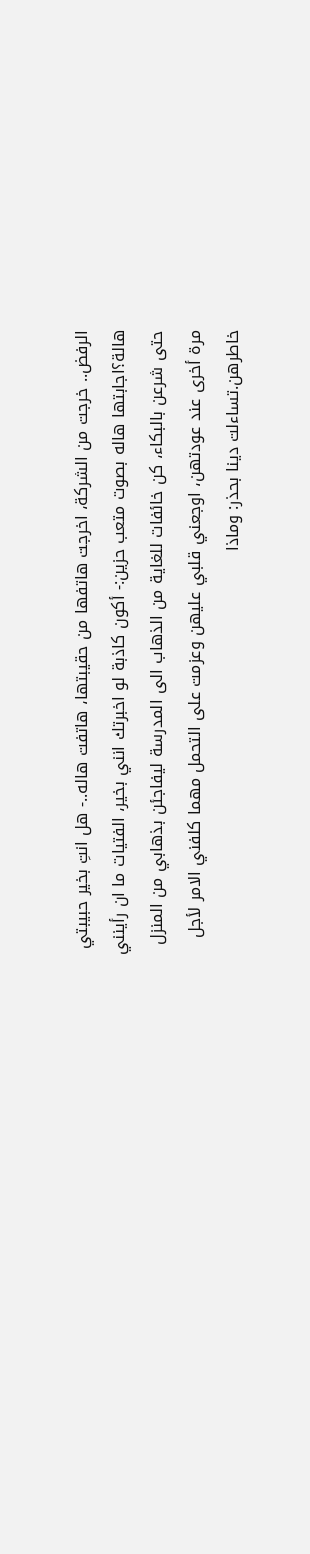الرفض.. خرجت من الشركة، اخرجت هاتفها من حقيبتها، هاتفت هاله..- هل انتِ بخير حبيبتي هالة؟اجابتها هاله بصوت متعب حزين:- أكون كاذبة لو اخبرتك انني بخير، الفتيات ما ان رأينني حتى شرعن بالبكاء، كن خائفات للغاية من الذهاب الى المدرسة ليفاجئن بذهابي من المنزل مرة أخرى عند عودتهن، اوجعني قلبي عليهن وعزمت على التحمل مهما كلفني الامر لأجل خاطرهن.تساءلت دينا بحذر: وماذا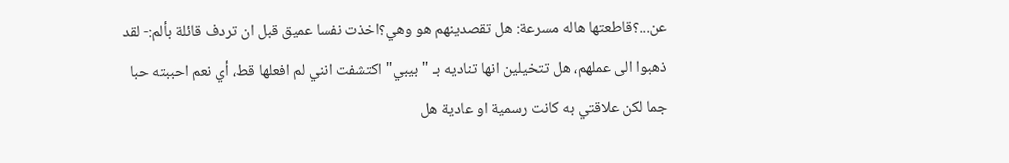عن...؟قاطعتها هاله مسرعة: هل تقصدينهم هو وهي؟اخذت نفسا عميق قبل ان تردف قائلة بألم:- لقد ذهبوا الى عملهم، هل تتخيلين انها تناديه بـ " بيبي" اكتشفت انني لم افعلها قط، أي نعم احببته حبا جما لكن علاقتي به كانت رسمية او عادية هل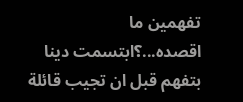تفهمين ما اقصده...؟ابتسمت دينا بتفهم قبل ان تجيب قائلة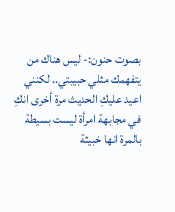بصوت حنون:- ليس هناك من يتفهمك مثلي حبيبتي.. لكنني اعيد عليكِ الحديث مرة أخرى انكِ في مجابهة امرأة ليست بسيطة بالمرة انها خبيثة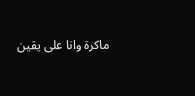ماكرة وانا على يقين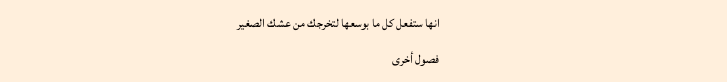انها ستفعل كل ما بوسعها لتخرجك من عشك الصغير

فصول أخرى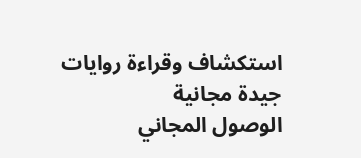استكشاف وقراءة روايات جيدة مجانية
الوصول المجاني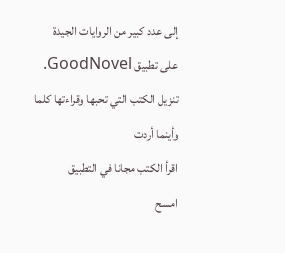إلى عدد كبير من الروايات الجيدة على تطبيق GoodNovel. تنزيل الكتب التي تحبها وقراءتها كلما وأينما أردت
اقرأ الكتب مجانا في التطبيق
امسح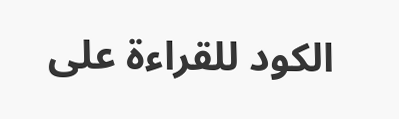الكود للقراءة على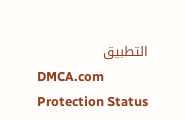التطبيق
DMCA.com Protection Status